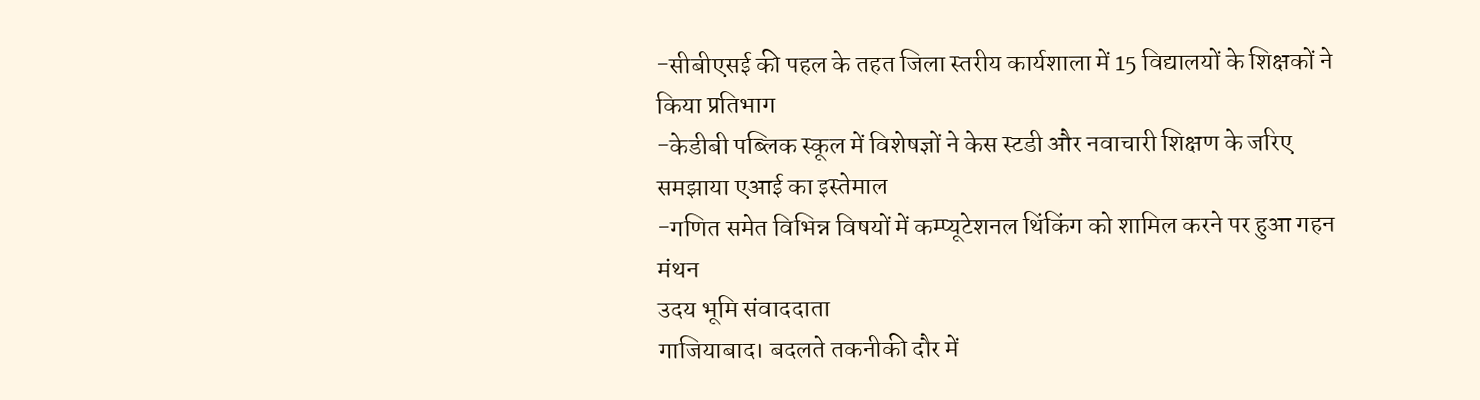-सीबीएसई की पहल के तहत जिला स्तरीय कार्यशाला में 15 विद्यालयों के शिक्षकों ने किया प्रतिभाग
-केडीबी पब्लिक स्कूल में विशेषज्ञों ने केस स्टडी और नवाचारी शिक्षण के जरिए समझाया एआई का इस्तेमाल
-गणित समेत विभिन्न विषयों में कम्प्यूटेशनल थिंकिंग को शामिल करने पर हुआ गहन मंथन
उदय भूमि संवाददाता
गाजियाबाद। बदलते तकनीकी दौर में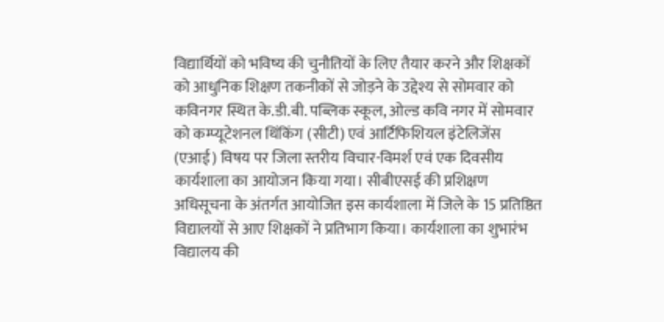विद्यार्थियों को भविष्य की चुनौतियों के लिए तैयार करने और शिक्षकों को आधुनिक शिक्षण तकनीकों से जोड़ने के उद्देश्य से सोमवार को कविनगर स्थित के.डी.बी. पब्लिक स्कूल, ओल्ड कवि नगर में सोमवार को कम्प्यूटेशनल थिंकिंग (सीटी) एवं आर्टिफिशियल इंटेलिजेंस (एआई) विषय पर जिला स्तरीय विचार-विमर्श एवं एक दिवसीय कार्यशाला का आयोजन किया गया। सीबीएसई की प्रशिक्षण अधिसूचना के अंतर्गत आयोजित इस कार्यशाला में जिले के 15 प्रतिष्ठित विद्यालयों से आए शिक्षकों ने प्रतिभाग किया। कार्यशाला का शुभारंभ विद्यालय की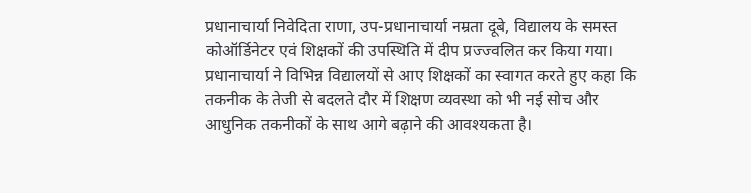प्रधानाचार्या निवेदिता राणा, उप-प्रधानाचार्या नम्रता दूबे, विद्यालय के समस्त कोऑर्डिनेटर एवं शिक्षकों की उपस्थिति में दीप प्रज्ज्वलित कर किया गया। प्रधानाचार्या ने विभिन्न विद्यालयों से आए शिक्षकों का स्वागत करते हुए कहा कि तकनीक के तेजी से बदलते दौर में शिक्षण व्यवस्था को भी नई सोच और आधुनिक तकनीकों के साथ आगे बढ़ाने की आवश्यकता है।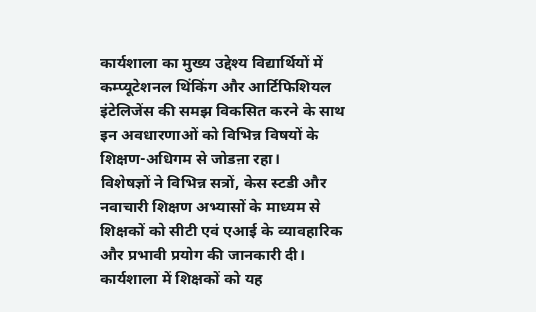कार्यशाला का मुख्य उद्देश्य विद्यार्थियों में कम्प्यूटेशनल थिंकिंग और आर्टिफिशियल इंटेलिजेंस की समझ विकसित करने के साथ इन अवधारणाओं को विभिन्न विषयों के शिक्षण-अधिगम से जोडऩा रहा।
विशेषज्ञों ने विभिन्न सत्रों, केस स्टडी और नवाचारी शिक्षण अभ्यासों के माध्यम से शिक्षकों को सीटी एवं एआई के व्यावहारिक और प्रभावी प्रयोग की जानकारी दी। कार्यशाला में शिक्षकों को यह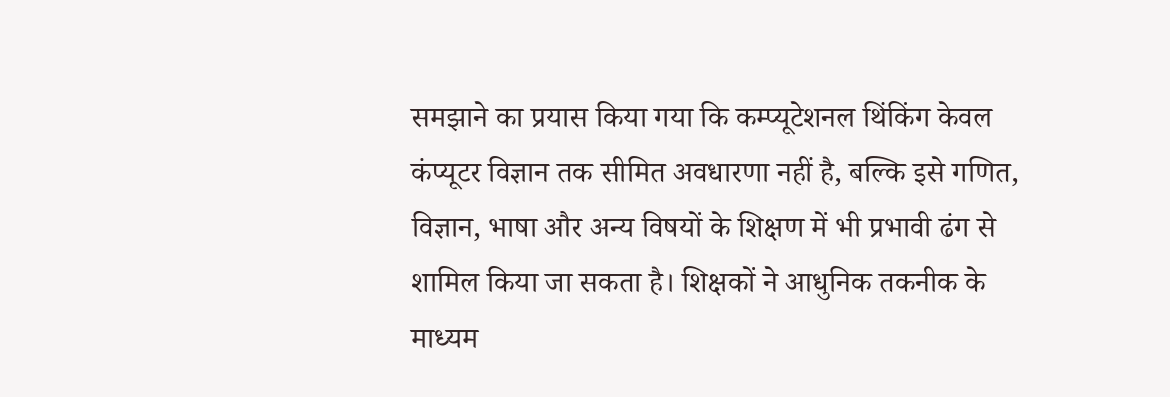समझाने का प्रयास किया गया कि कम्प्यूटेशनल थिंकिंग केवल कंप्यूटर विज्ञान तक सीमित अवधारणा नहीं है, बल्कि इसे गणित, विज्ञान, भाषा और अन्य विषयों के शिक्षण में भी प्रभावी ढंग से शामिल किया जा सकता है। शिक्षकों ने आधुनिक तकनीक के माध्यम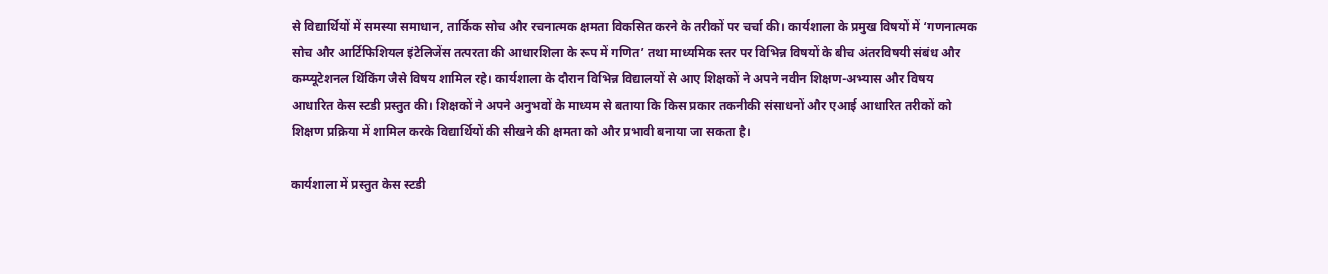से विद्यार्थियों में समस्या समाधान, तार्किक सोच और रचनात्मक क्षमता विकसित करने के तरीकों पर चर्चा की। कार्यशाला के प्रमुख विषयों में ‘गणनात्मक सोच और आर्टिफिशियल इंटेलिजेंस तत्परता की आधारशिला के रूप में गणित’ तथा माध्यमिक स्तर पर विभिन्न विषयों के बीच अंतरविषयी संबंध और कम्प्यूटेशनल थिंकिंग जैसे विषय शामिल रहे। कार्यशाला के दौरान विभिन्न विद्यालयों से आए शिक्षकों ने अपने नवीन शिक्षण-अभ्यास और विषय आधारित केस स्टडी प्रस्तुत की। शिक्षकों ने अपने अनुभवों के माध्यम से बताया कि किस प्रकार तकनीकी संसाधनों और एआई आधारित तरीकों को शिक्षण प्रक्रिया में शामिल करके विद्यार्थियों की सीखने की क्षमता को और प्रभावी बनाया जा सकता है।

कार्यशाला में प्रस्तुत केस स्टडी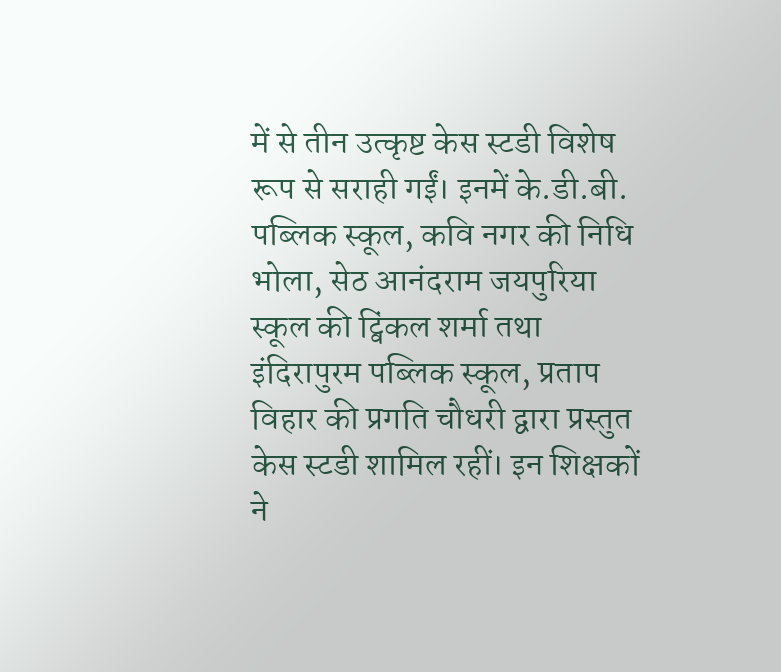में से तीन उत्कृष्ट केस स्टडी विशेष रूप से सराही गईं। इनमें के.डी.बी. पब्लिक स्कूल, कवि नगर की निधि भोला, सेठ आनंदराम जयपुरिया स्कूल की ट्विंकल शर्मा तथा इंदिरापुरम पब्लिक स्कूल, प्रताप विहार की प्रगति चौधरी द्वारा प्रस्तुत केस स्टडी शामिल रहीं। इन शिक्षकों ने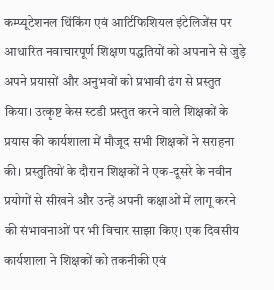कम्प्यूटेशनल थिंकिंग एवं आर्टिफिशियल इंटेलिजेंस पर आधारित नवाचारपूर्ण शिक्षण पद्धतियों को अपनाने से जुड़े अपने प्रयासों और अनुभवों को प्रभावी ढंग से प्रस्तुत किया। उत्कृष्ट केस स्टडी प्रस्तुत करने वाले शिक्षकों के प्रयास की कार्यशाला में मौजूद सभी शिक्षकों ने सराहना की। प्रस्तुतियों के दौरान शिक्षकों ने एक-दूसरे के नवीन प्रयोगों से सीखने और उन्हें अपनी कक्षाओं में लागू करने की संभावनाओं पर भी विचार साझा किए। एक दिवसीय कार्यशाला ने शिक्षकों को तकनीकी एवं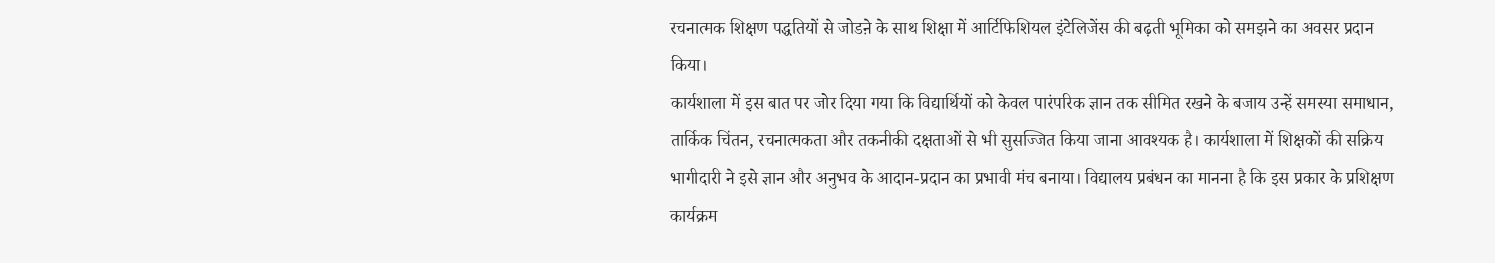रचनात्मक शिक्षण पद्धतियों से जोडऩे के साथ शिक्षा में आर्टिफिशियल इंटेलिजेंस की बढ़ती भूमिका को समझने का अवसर प्रदान किया।
कार्यशाला में इस बात पर जोर दिया गया कि विद्यार्थियों को केवल पारंपरिक ज्ञान तक सीमित रखने के बजाय उन्हें समस्या समाधान, तार्किक चिंतन, रचनात्मकता और तकनीकी दक्षताओं से भी सुसज्जित किया जाना आवश्यक है। कार्यशाला में शिक्षकों की सक्रिय भागीदारी ने इसे ज्ञान और अनुभव के आदान-प्रदान का प्रभावी मंच बनाया। विद्यालय प्रबंधन का मानना है कि इस प्रकार के प्रशिक्षण कार्यक्रम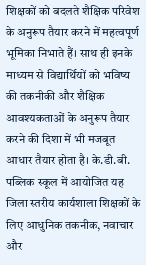शिक्षकों को बदलते शैक्षिक परिवेश के अनुरूप तैयार करने में महत्वपूर्ण भूमिका निभाते हैं। साथ ही इनके माध्यम से विद्यार्थियों को भविष्य की तकनीकी और शैक्षिक आवश्यकताओं के अनुरूप तैयार करने की दिशा में भी मजबूत आधार तैयार होता है। के.डी.बी. पब्लिक स्कूल में आयोजित यह जिला स्तरीय कार्यशाला शिक्षकों के लिए आधुनिक तकनीक, नवाचार और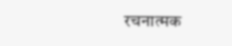रचनात्मक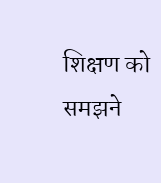शिक्षण को समझने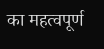का महत्वपूर्ण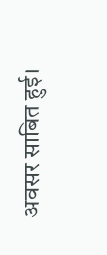अवसर साबित हुई।